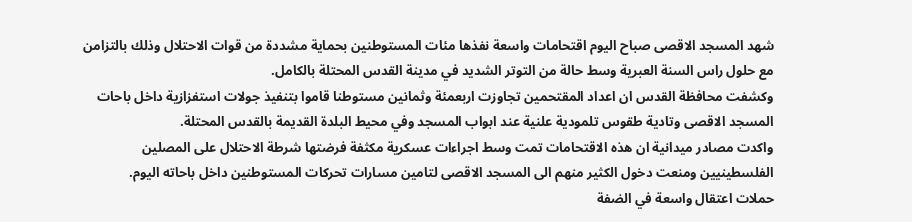شهد المسجد الاقصى صباح اليوم اقتحامات واسعة نفذها مئات المستوطنين بحماية مشددة من قوات الاحتلال وذلك بالتزامن مع حلول راس السنة العبرية وسط حالة من التوتر الشديد في مدينة القدس المحتلة بالكامل.
وكشفت محافظة القدس ان اعداد المقتحمين تجاوزت اربعمئة وثمانين مستوطنا قاموا بتنفيذ جولات استفزازية داخل باحات المسجد الاقصى وتادية طقوس تلمودية علنية عند ابواب المسجد وفي محيط البلدة القديمة بالقدس المحتلة.
واكدت مصادر ميدانية ان هذه الاقتحامات تمت وسط اجراءات عسكرية مكثفة فرضتها شرطة الاحتلال على المصلين الفلسطينيين ومنعت دخول الكثير منهم الى المسجد الاقصى لتامين مسارات تحركات المستوطنين داخل باحاته اليوم.
حملات اعتقال واسعة في الضفة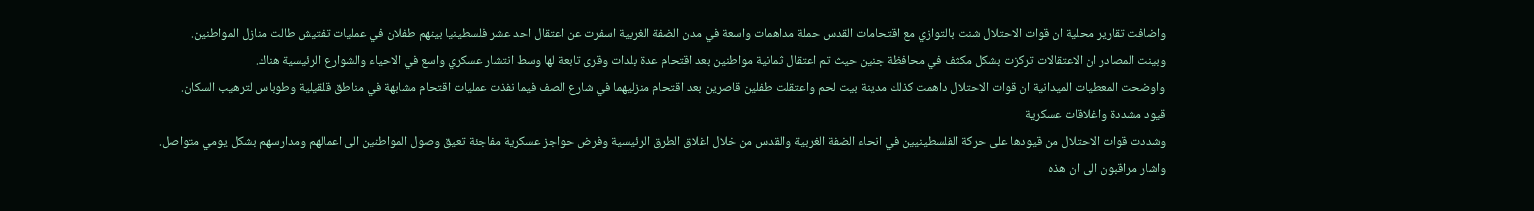واضافت تقارير محلية ان قوات الاحتلال شنت بالتوازي مع اقتحامات القدس حملة مداهمات واسعة في مدن الضفة الغربية اسفرت عن اعتقال احد عشر فلسطينيا بينهم طفلان في عمليات تفتيش طالت منازل المواطنين.
وبينت المصادر ان الاعتقالات تركزت بشكل مكثف في محافظة جنين حيث تم اعتقال ثمانية مواطنين بعد اقتحام عدة بلدات وقرى تابعة لها وسط انتشار عسكري واسع في الاحياء والشوارع الرئيسية هناك.
واوضحت المعطيات الميدانية ان قوات الاحتلال داهمت كذلك مدينة بيت لحم واعتقلت طفلين قاصرين بعد اقتحام منزليهما في شارع الصف فيما نفذت عمليات اقتحام مشابهة في مناطق قلقيلية وطوباس لترهيب السكان.
قيود مشددة واغلاقات عسكرية
وشددت قوات الاحتلال من قيودها على حركة الفلسطينيين في انحاء الضفة الغربية والقدس من خلال اغلاق الطرق الرئيسية وفرض حواجز عسكرية مفاجئة تعيق وصول المواطنين الى اعمالهم ومدارسهم بشكل يومي متواصل.
واشار مراقبون الى ان هذه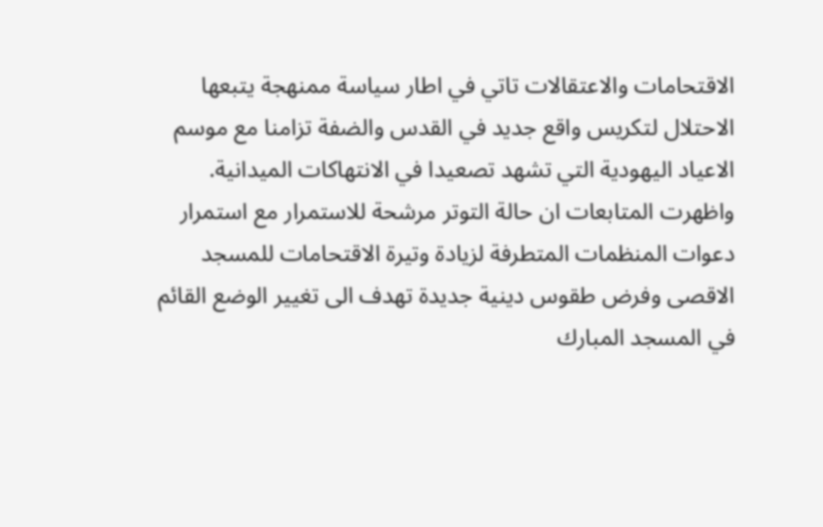الاقتحامات والاعتقالات تاتي في اطار سياسة ممنهجة يتبعها الاحتلال لتكريس واقع جديد في القدس والضفة تزامنا مع موسم الاعياد اليهودية التي تشهد تصعيدا في الانتهاكات الميدانية.
واظهرت المتابعات ان حالة التوتر مرشحة للاستمرار مع استمرار دعوات المنظمات المتطرفة لزيادة وتيرة الاقتحامات للمسجد الاقصى وفرض طقوس دينية جديدة تهدف الى تغيير الوضع القائم في المسجد المبارك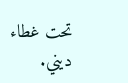تحت غطاء ديني.